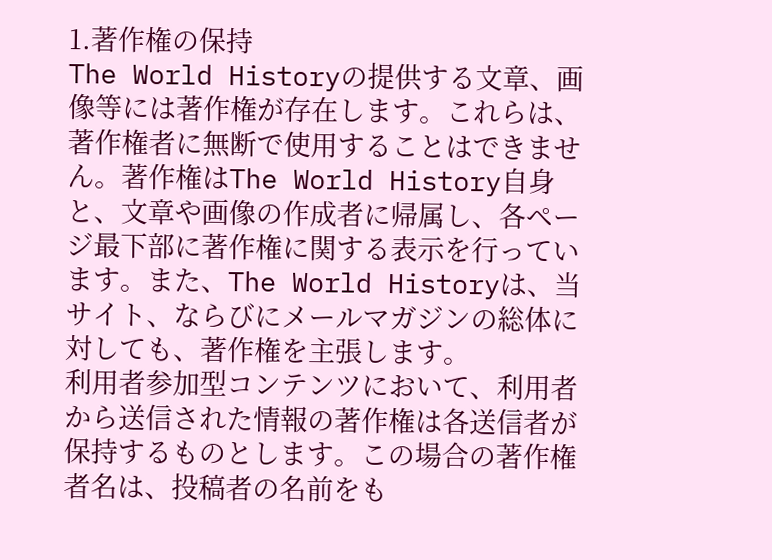1.著作権の保持
The World Historyの提供する文章、画像等には著作権が存在します。これらは、著作権者に無断で使用することはできません。著作権はThe World History自身と、文章や画像の作成者に帰属し、各ページ最下部に著作権に関する表示を行っています。また、The World Historyは、当サイト、ならびにメールマガジンの総体に対しても、著作権を主張します。
利用者参加型コンテンツにおいて、利用者から送信された情報の著作権は各送信者が保持するものとします。この場合の著作権者名は、投稿者の名前をも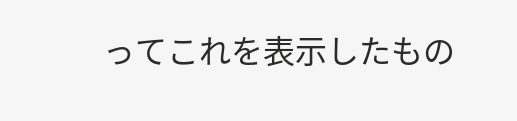ってこれを表示したもの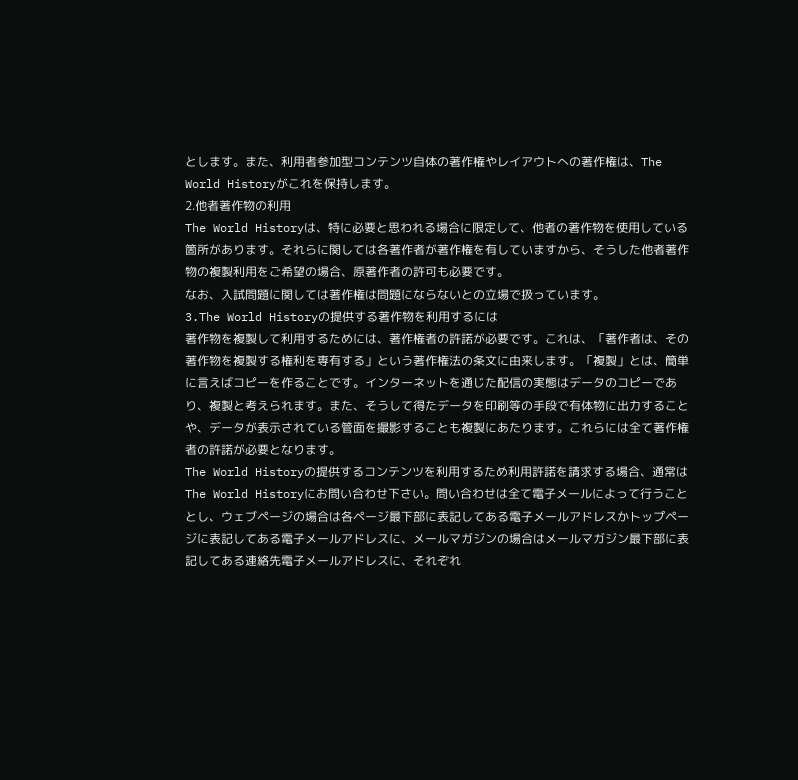とします。また、利用者参加型コンテンツ自体の著作権やレイアウトへの著作権は、The World Historyがこれを保持します。
2.他者著作物の利用
The World Historyは、特に必要と思われる場合に限定して、他者の著作物を使用している箇所があります。それらに関しては各著作者が著作権を有していますから、そうした他者著作物の複製利用をご希望の場合、原著作者の許可も必要です。
なお、入試問題に関しては著作権は問題にならないとの立場で扱っています。
3.The World Historyの提供する著作物を利用するには
著作物を複製して利用するためには、著作権者の許諾が必要です。これは、「著作者は、その著作物を複製する権利を専有する」という著作権法の条文に由来します。「複製」とは、簡単に言えばコピーを作ることです。インターネットを通じた配信の実態はデータのコピーであり、複製と考えられます。また、そうして得たデータを印刷等の手段で有体物に出力することや、データが表示されている管面を撮影することも複製にあたります。これらには全て著作権者の許諾が必要となります。
The World Historyの提供するコンテンツを利用するため利用許諾を請求する場合、通常はThe World Historyにお問い合わせ下さい。問い合わせは全て電子メールによって行うこととし、ウェブページの場合は各ページ最下部に表記してある電子メールアドレスかトップページに表記してある電子メールアドレスに、メールマガジンの場合はメールマガジン最下部に表記してある連絡先電子メールアドレスに、それぞれ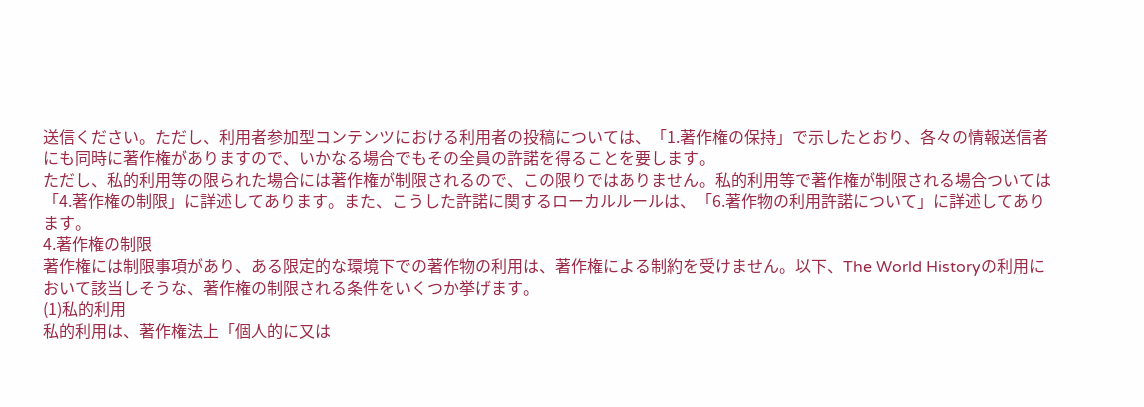送信ください。ただし、利用者参加型コンテンツにおける利用者の投稿については、「1.著作権の保持」で示したとおり、各々の情報送信者にも同時に著作権がありますので、いかなる場合でもその全員の許諾を得ることを要します。
ただし、私的利用等の限られた場合には著作権が制限されるので、この限りではありません。私的利用等で著作権が制限される場合ついては「4.著作権の制限」に詳述してあります。また、こうした許諾に関するローカルルールは、「6.著作物の利用許諾について」に詳述してあります。
4.著作権の制限
著作権には制限事項があり、ある限定的な環境下での著作物の利用は、著作権による制約を受けません。以下、The World Historyの利用において該当しそうな、著作権の制限される条件をいくつか挙げます。
(1)私的利用
私的利用は、著作権法上「個人的に又は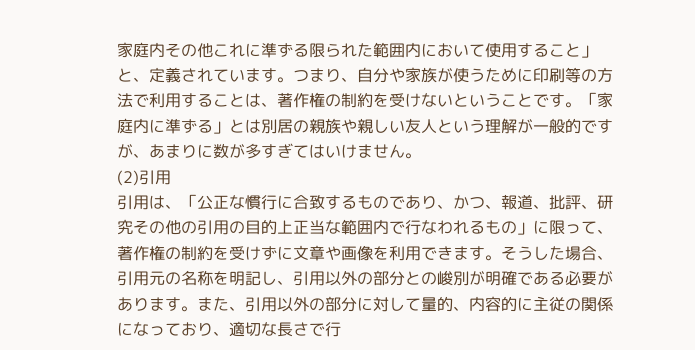家庭内その他これに準ずる限られた範囲内において使用すること」と、定義されています。つまり、自分や家族が使うために印刷等の方法で利用することは、著作権の制約を受けないということです。「家庭内に準ずる」とは別居の親族や親しい友人という理解が一般的ですが、あまりに数が多すぎてはいけません。
(2)引用
引用は、「公正な慣行に合致するものであり、かつ、報道、批評、研究その他の引用の目的上正当な範囲内で行なわれるもの」に限って、著作権の制約を受けずに文章や画像を利用できます。そうした場合、引用元の名称を明記し、引用以外の部分との峻別が明確である必要があります。また、引用以外の部分に対して量的、内容的に主従の関係になっており、適切な長さで行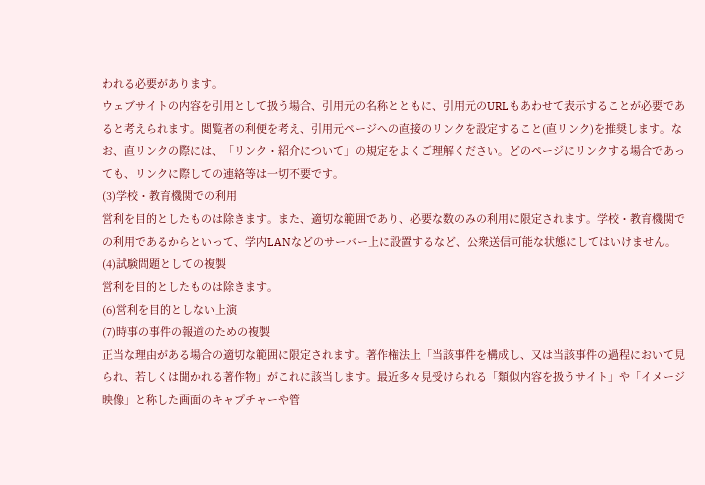われる必要があります。
ウェブサイトの内容を引用として扱う場合、引用元の名称とともに、引用元のURLもあわせて表示することが必要であると考えられます。閲覧者の利便を考え、引用元ページへの直接のリンクを設定すること(直リンク)を推奨します。なお、直リンクの際には、「リンク・紹介について」の規定をよくご理解ください。どのページにリンクする場合であっても、リンクに際しての連絡等は一切不要です。
(3)学校・教育機関での利用
営利を目的としたものは除きます。また、適切な範囲であり、必要な数のみの利用に限定されます。学校・教育機関での利用であるからといって、学内LANなどのサーバー上に設置するなど、公衆送信可能な状態にしてはいけません。
(4)試験問題としての複製
営利を目的としたものは除きます。
(6)営利を目的としない上演
(7)時事の事件の報道のための複製
正当な理由がある場合の適切な範囲に限定されます。著作権法上「当該事件を構成し、又は当該事件の過程において見られ、若しくは聞かれる著作物」がこれに該当します。最近多々見受けられる「類似内容を扱うサイト」や「イメージ映像」と称した画面のキャプチャーや管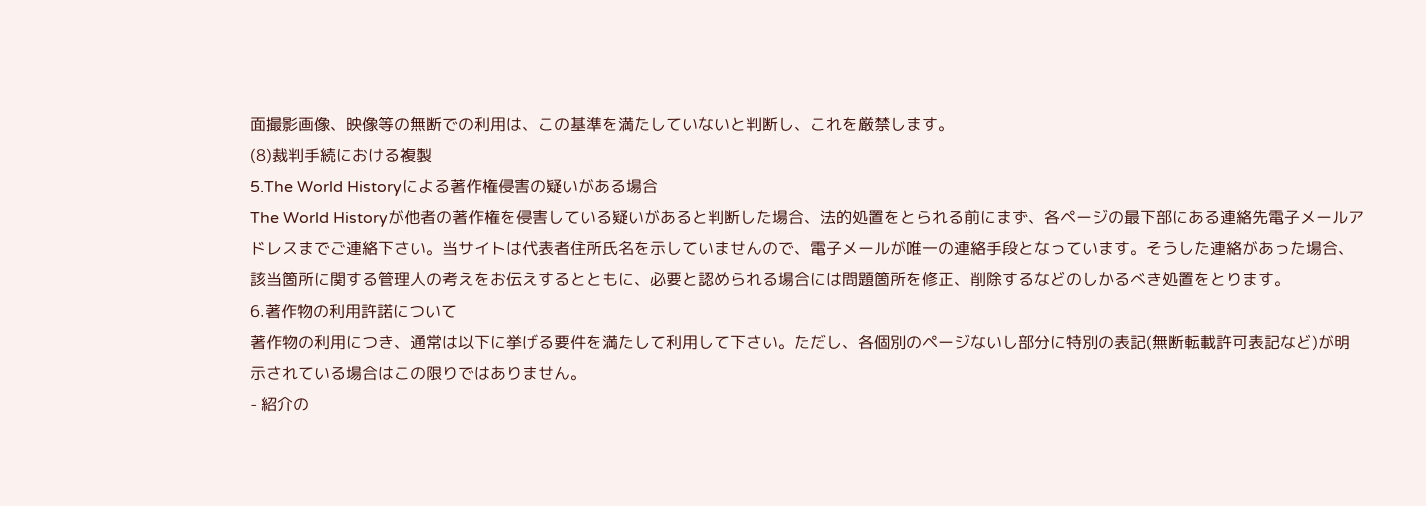面撮影画像、映像等の無断での利用は、この基準を満たしていないと判断し、これを厳禁します。
(8)裁判手続における複製
5.The World Historyによる著作権侵害の疑いがある場合
The World Historyが他者の著作権を侵害している疑いがあると判断した場合、法的処置をとられる前にまず、各ページの最下部にある連絡先電子メールアドレスまでご連絡下さい。当サイトは代表者住所氏名を示していませんので、電子メールが唯一の連絡手段となっています。そうした連絡があった場合、該当箇所に関する管理人の考えをお伝えするとともに、必要と認められる場合には問題箇所を修正、削除するなどのしかるべき処置をとります。
6.著作物の利用許諾について
著作物の利用につき、通常は以下に挙げる要件を満たして利用して下さい。ただし、各個別のページないし部分に特別の表記(無断転載許可表記など)が明示されている場合はこの限りではありません。
- 紹介の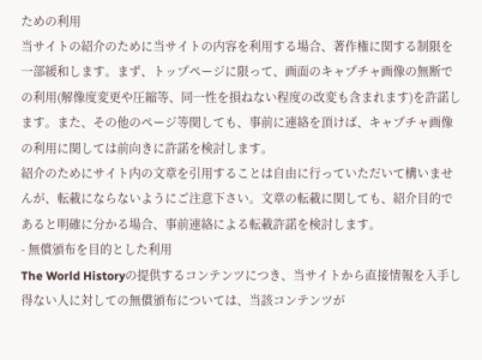ための利用
当サイトの紹介のために当サイトの内容を利用する場合、著作権に関する制限を一部緩和します。まず、トップページに限って、画面のキャプチャ画像の無断での利用(解像度変更や圧縮等、同一性を損ねない程度の改変も含まれます)を許諾します。また、その他のページ等関しても、事前に連絡を頂けば、キャプチャ画像の利用に関しては前向きに許諾を検討します。
紹介のためにサイト内の文章を引用することは自由に行っていただいて構いませんが、転載にならないようにご注意下さい。文章の転載に関しても、紹介目的であると明確に分かる場合、事前連絡による転載許諾を検討します。
- 無償頒布を目的とした利用
The World Historyの提供するコンテンツにつき、当サイトから直接情報を入手し得ない人に対しての無償頒布については、当該コンテンツが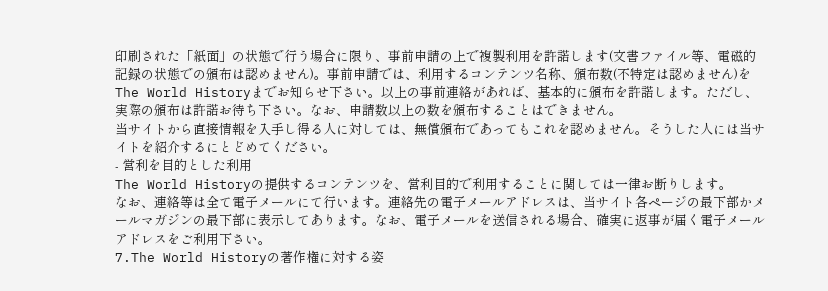印刷された「紙面」の状態で行う場合に限り、事前申請の上で複製利用を許諾します(文書ファイル等、電磁的記録の状態での頒布は認めません)。事前申請では、利用するコンテンツ名称、頒布数(不特定は認めません)をThe World Historyまでお知らせ下さい。以上の事前連絡があれば、基本的に頒布を許諾します。ただし、実際の頒布は許諾お待ち下さい。なお、申請数以上の数を頒布することはできません。
当サイトから直接情報を入手し得る人に対しては、無償頒布であってもこれを認めません。そうした人には当サイトを紹介するにとどめてください。
- 営利を目的とした利用
The World Historyの提供するコンテンツを、営利目的で利用することに関しては一律お断りします。
なお、連絡等は全て電子メールにて行います。連絡先の電子メールアドレスは、当サイト各ページの最下部かメールマガジンの最下部に表示してあります。なお、電子メールを送信される場合、確実に返事が届く電子メールアドレスをご利用下さい。
7.The World Historyの著作権に対する姿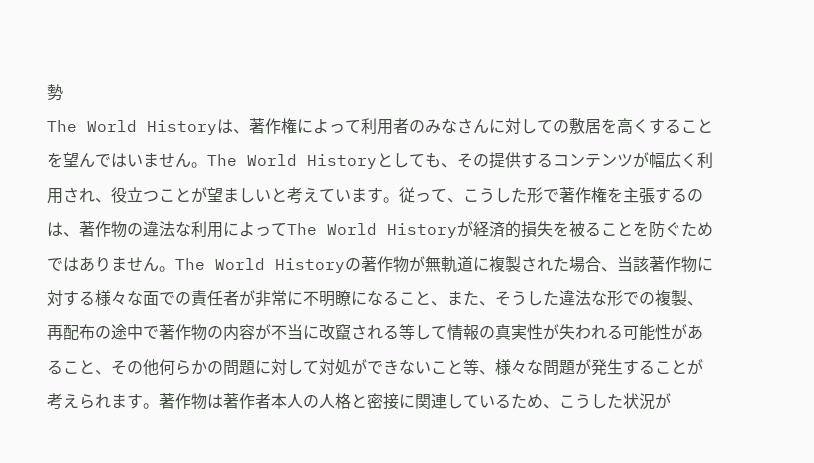勢
The World Historyは、著作権によって利用者のみなさんに対しての敷居を高くすることを望んではいません。The World Historyとしても、その提供するコンテンツが幅広く利用され、役立つことが望ましいと考えています。従って、こうした形で著作権を主張するのは、著作物の違法な利用によってThe World Historyが経済的損失を被ることを防ぐためではありません。The World Historyの著作物が無軌道に複製された場合、当該著作物に対する様々な面での責任者が非常に不明瞭になること、また、そうした違法な形での複製、再配布の途中で著作物の内容が不当に改竄される等して情報の真実性が失われる可能性があること、その他何らかの問題に対して対処ができないこと等、様々な問題が発生することが考えられます。著作物は著作者本人の人格と密接に関連しているため、こうした状況が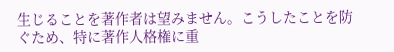生じることを著作者は望みません。こうしたことを防ぐため、特に著作人格権に重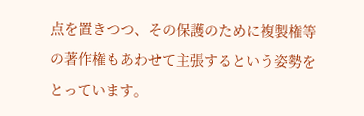点を置きつつ、その保護のために複製権等の著作権もあわせて主張するという姿勢をとっています。